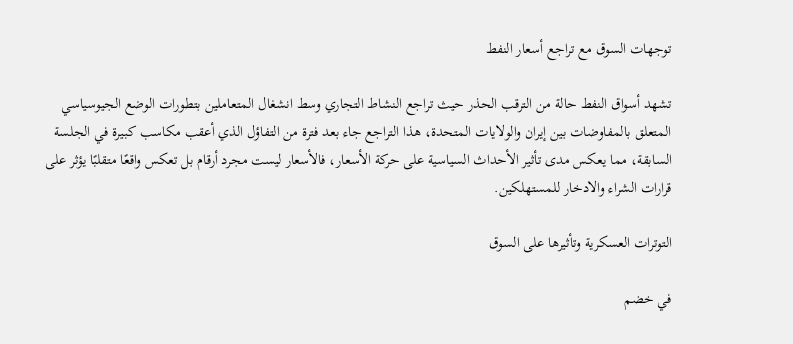توجهات السوق مع تراجع أسعار النفط

تشهد أسواق النفط حالة من الترقب الحذر حيث تراجع النشاط التجاري وسط انشغال المتعاملين بتطورات الوضع الجيوسياسي المتعلق بالمفاوضات بين إيران والولايات المتحدة، هذا التراجع جاء بعد فترة من التفاؤل الذي أعقب مكاسب كبيرة في الجلسة السابقة، مما يعكس مدى تأثير الأحداث السياسية على حركة الأسعار، فالأسعار ليست مجرد أرقام بل تعكس واقعًا متقلبًا يؤثر على قرارات الشراء والادخار للمستهلكين.

التوترات العسكرية وتأثيرها على السوق

في خضم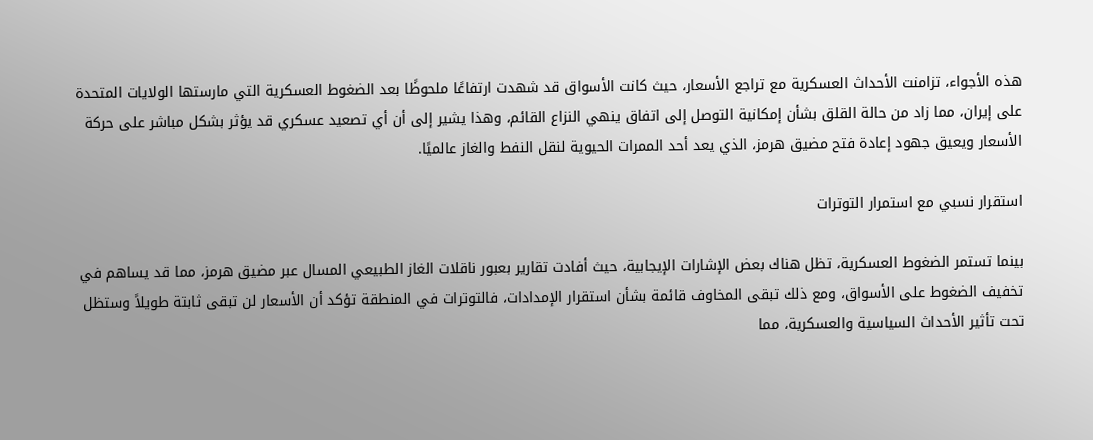هذه الأجواء، تزامنت الأحداث العسكرية مع تراجع الأسعار، حيث كانت الأسواق قد شهدت ارتفاعًا ملحوظًا بعد الضغوط العسكرية التي مارستها الولايات المتحدة على إيران، مما زاد من حالة القلق بشأن إمكانية التوصل إلى اتفاق ينهي النزاع القائم، وهذا يشير إلى أن أي تصعيد عسكري قد يؤثر بشكل مباشر على حركة الأسعار ويعيق جهود إعادة فتح مضيق هرمز، الذي يعد أحد الممرات الحيوية لنقل النفط والغاز عالميًا.

استقرار نسبي مع استمرار التوترات

بينما تستمر الضغوط العسكرية، تظل هناك بعض الإشارات الإيجابية، حيث أفادت تقارير بعبور ناقلات الغاز الطبيعي المسال عبر مضيق هرمز، مما قد يساهم في تخفيف الضغوط على الأسواق، ومع ذلك تبقى المخاوف قائمة بشأن استقرار الإمدادات، فالتوترات في المنطقة تؤكد أن الأسعار لن تبقى ثابتة طويلاً وستظل تحت تأثير الأحداث السياسية والعسكرية، مما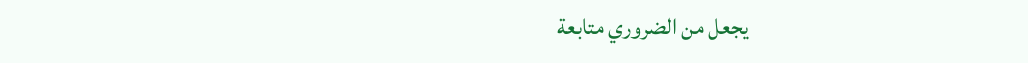يجعل من الضروري متابعة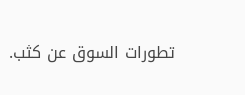تطورات السوق عن كثب.